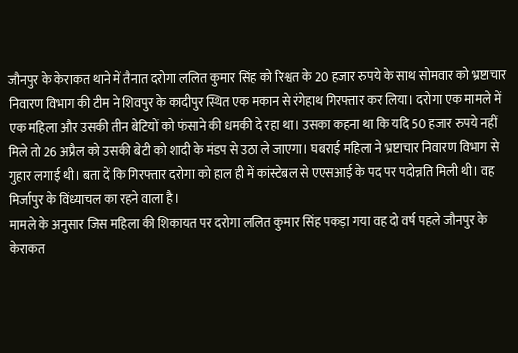जौनपुर के केराकत थाने में तैनात दरोगा ललित कुमार सिंह को रिश्वत के 20 हजार रुपये के साथ सोमवार को भ्रष्टाचार निवारण विभाग की टीम ने शिवपुर के कादीपुर स्थित एक मकान से रंगेहाथ गिरफ्तार कर लिया। दरोगा एक मामले में एक महिला और उसकी तीन बेटियों को फंसाने की धमकी दे रहा था। उसका कहना था कि यदि 50 हजार रुपये नहीं मिले तो 26 अप्रैल को उसकी बेटी को शादी के मंडप से उठा ले जाएगा। घबराई महिला ने भ्रष्टाचार निवारण विभाग से गुहार लगाई थी। बता दें कि गिरफ्तार दरोगा को हाल ही में कांस्टेबल से एएसआई के पद पर पदोन्नति मिली थी। वह मिर्जापुर के विंध्याचल का रहने वाला है।
मामले के अनुसार जिस महिला की शिकायत पर दरोगा ललित कुमार सिंह पकड़ा गया वह दो वर्ष पहले जौनपुर के केराकत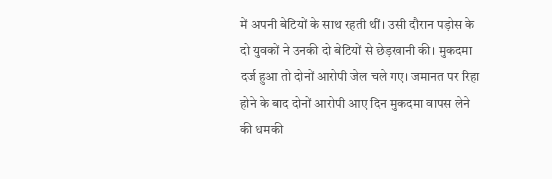में अपनी बेटियों के साथ रहती थीं। उसी दौरान पड़ोस के दो युवकों ने उनकी दो बेटियों से छेड़खानी की। मुकदमा दर्ज हुआ तो दोनों आरोपी जेल चले गए। जमानत पर रिहा होने के बाद दोनों आरोपी आए दिन मुकदमा वापस लेने की धमकी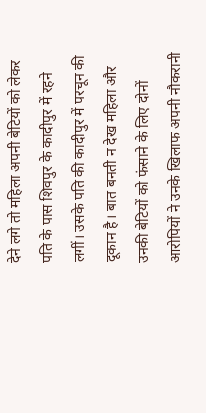देने लगे तो महिला अपनी बेटियों को लेकर पति के पास शिवपुर के कादीपुर में रहने लगीं। उसके पति की कादीपुर में परचून की दूकान है। बात बनती न देख महिला और उनकी बेटियों को फंसाने के लिए दोनों आरोपियों ने उनके खिलाफ अपनी नौकरानी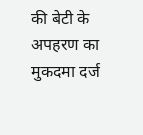की बेटी के अपहरण का मुकदमा दर्ज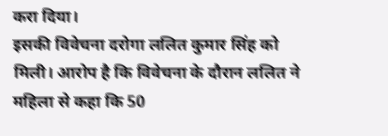करा दिया।
इसकी विवेचना दरोगा ललित कुमार सिंह को मिली। आरोप है कि विवेचना के दौरान ललित ने महिला से कहा कि 50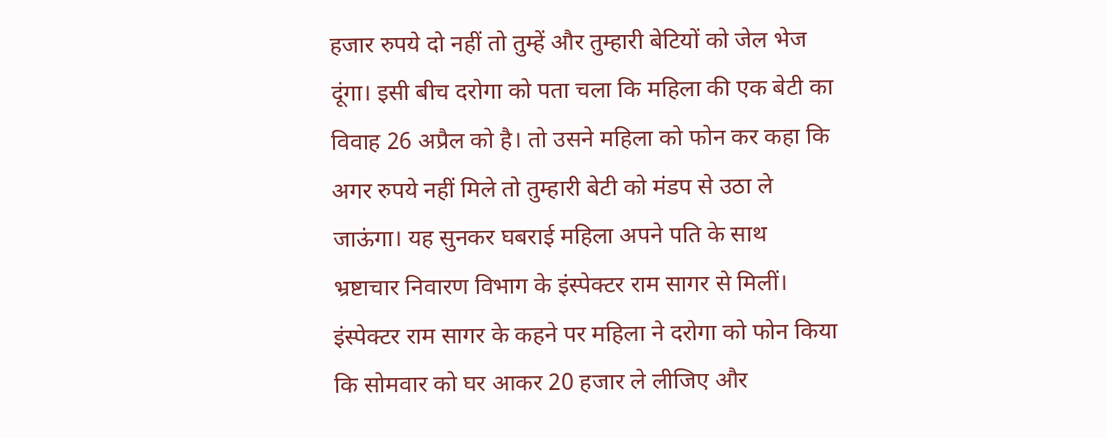हजार रुपये दो नहीं तो तुम्हें और तुम्हारी बेटियों को जेल भेज दूंगा। इसी बीच दरोगा को पता चला कि महिला की एक बेटी का विवाह 26 अप्रैल को है। तो उसने महिला को फोन कर कहा कि अगर रुपये नहीं मिले तो तुम्हारी बेटी को मंडप से उठा ले जाऊंगा। यह सुनकर घबराई महिला अपने पति के साथ भ्रष्टाचार निवारण विभाग के इंस्पेक्टर राम सागर से मिलीं। इंस्पेक्टर राम सागर के कहने पर महिला ने दरोगा को फोन किया कि सोमवार को घर आकर 20 हजार ले लीजिए और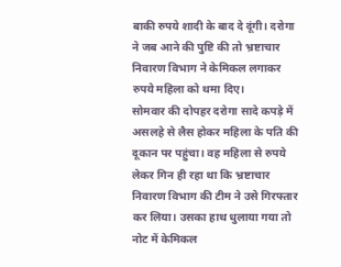बाकी रुपये शादी के बाद दे दूंगी। दरोगा ने जब आने की पुष्टि की तो भ्रष्टाचार निवारण विभाग ने केमिकल लगाकर रुपये महिला को थमा दिए।
सोमवार की दोपहर दरोगा सादे कपड़े में असलहे से लैस होकर महिला के पति की दूकान पर पहुंचा। वह महिला से रुपये लेकर गिन ही रहा था कि भ्रष्टाचार निवारण विभाग की टीम ने उसे गिरफ्तार कर लिया। उसका हाथ धुलाया गया तो नोट में केमिकल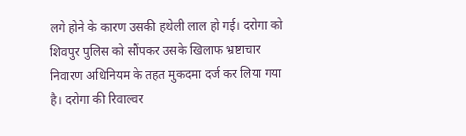लगे होने के कारण उसकी हथेली लाल हो गई। दरोगा को शिवपुर पुलिस को सौंपकर उसके खिलाफ भ्रष्टाचार निवारण अधिनियम के तहत मुकदमा दर्ज कर लिया गया है। दरोगा की रिवाल्वर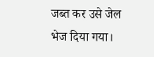जब्त कर उसे जेल भेज दिया गया।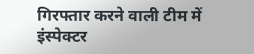गिरफ्तार करने वाली टीम में इंस्पेक्टर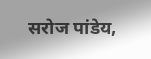सरोज पांडेय,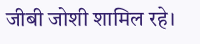जीबी जोशी शामिल रहे।